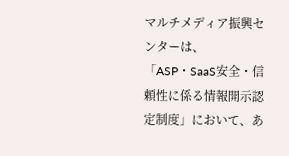マルチメディア振興センターは、「ASP・SaaS安全・信頼性に係る情報開示認定制度」において、あ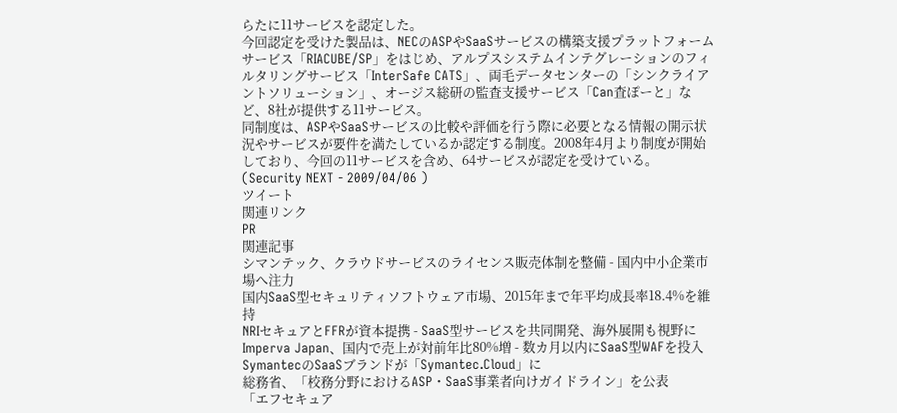らたに11サービスを認定した。
今回認定を受けた製品は、NECのASPやSaaSサービスの構築支援プラットフォームサービス「RIACUBE/SP」をはじめ、アルプスシステムインテグレーションのフィルタリングサービス「InterSafe CATS」、両毛データセンターの「シンクライアントソリューション」、オージス総研の監査支援サービス「Can査ぽーと」など、8社が提供する11サービス。
同制度は、ASPやSaaSサービスの比較や評価を行う際に必要となる情報の開示状況やサービスが要件を満たしているか認定する制度。2008年4月より制度が開始しており、今回の11サービスを含め、64サービスが認定を受けている。
(Security NEXT - 2009/04/06 )
ツイート
関連リンク
PR
関連記事
シマンテック、クラウドサービスのライセンス販売体制を整備 - 国内中小企業市場へ注力
国内SaaS型セキュリティソフトウェア市場、2015年まで年平均成長率18.4%を維持
NRIセキュアとFFRが資本提携 - SaaS型サービスを共同開発、海外展開も視野に
Imperva Japan、国内で売上が対前年比80%増 - 数カ月以内にSaaS型WAFを投入
SymantecのSaaSブランドが「Symantec.Cloud」に
総務省、「校務分野におけるASP・SaaS事業者向けガイドライン」を公表
「エフセキュア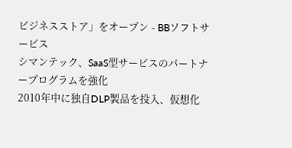ビジネスストア」をオープン - BBソフトサービス
シマンテック、SaaS型サービスのパートナープログラムを強化
2010年中に独自DLP製品を投入、仮想化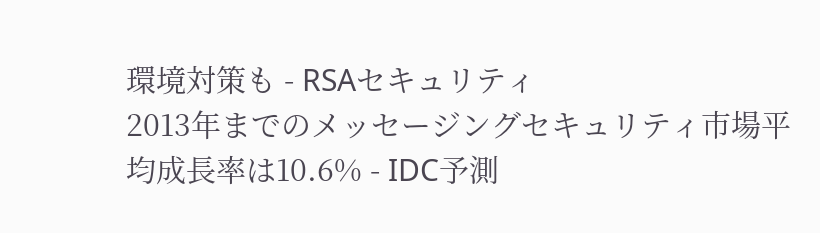環境対策も - RSAセキュリティ
2013年までのメッセージングセキュリティ市場平均成長率は10.6% - IDC予測